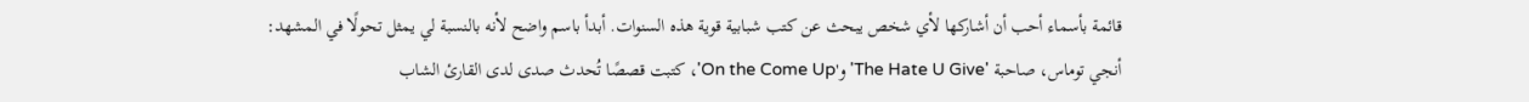قائمة بأسماء أحب أن أشاركها لأي شخص يبحث عن كتب شبابية قوية هذه السنوات. أبدأ باسم واضح لأنه بالنسبة لي يمثل تحولًا في المشهد: أنجي توماس، صاحبة 'The Hate U Give' و'On the Come Up'، كتبت قصصًا تُحدث صدى لدى القارئ الشاب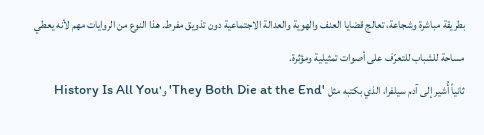بطريقة مباشرة وشجاعة، تعالج قضايا العنف والهوية والعدالة الاجتماعية دون تذويق مفرط. هذا النوع من الروايات مهم لأنه يعطي مساحة للشباب للتعرّف على أصوات تمثيلية ومؤثرة.
ثانياً أُشير إلى آدم سيلفرا، الذي بكتبه مثل 'They Both Die at the End' و'History Is All You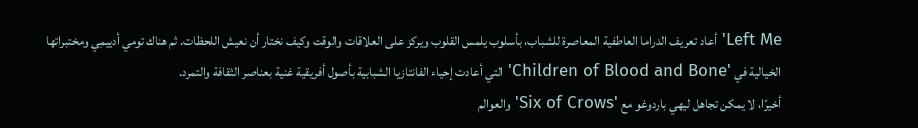Left Me' أعاد تعريف الدراما العاطفية المعاصرة للشباب، بأسلوب يلمس القلوب ويركز على العلاقات والوقت وكيف نختار أن نعيش اللحظات. ثم هناك تومي أدييمِي ومختبراتها الخيالية في 'Children of Blood and Bone' التي أعادت إحياء الفانتازيا الشبابية بأصول أفريقية غنية بعناصر الثقافة والتمرد.
أخيرًا، لا يمكن تجاهل ليهي باردوغو مع 'Six of Crows' والعوالم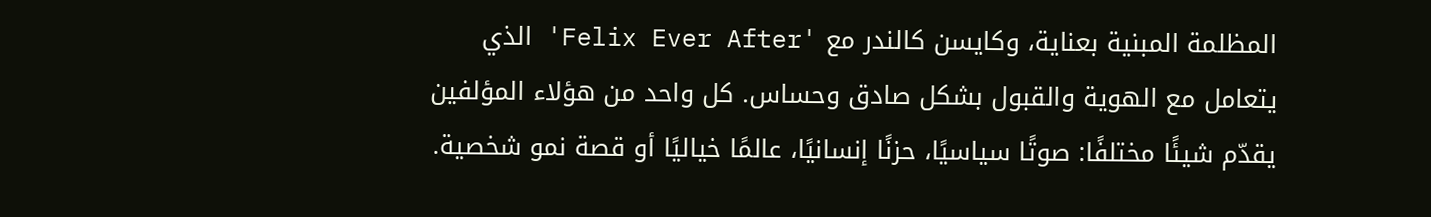المظلمة المبنية بعناية، وكايسن كالندر مع 'Felix Ever After' الذي يتعامل مع الهوية والقبول بشكل صادق وحساس. كل واحد من هؤلاء المؤلفين يقدّم شيئًا مختلفًا: صوتًا سياسيًا، حزنًا إنسانيًا، عالمًا خياليًا أو قصة نمو شخصية.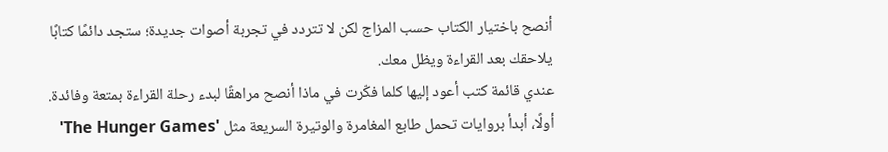أنصح باختيار الكتاب حسب المزاج لكن لا تتردد في تجربة أصوات جديدة؛ ستجد دائمًا كتابًا يلاحقك بعد القراءة ويظل معك.
عندي قائمة كتب أعود إليها كلما فكّرت في ماذا أنصح مراهقًا لبدء رحلة القراءة بمتعة وفائدة.
أولًا، أبدأ بروايات تحمل طابع المغامرة والوتيرة السريعة مثل 'The Hunger Games'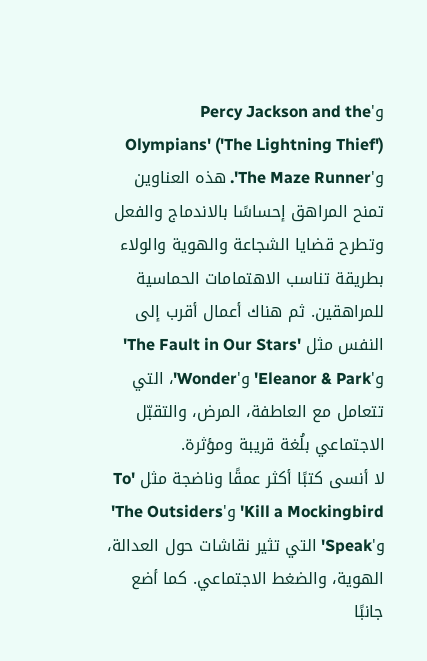و'Percy Jackson and the Olympians' ('The Lightning Thief') و'The Maze Runner'. هذه العناوين تمنح المراهق إحساسًا بالاندماج والفعل وتطرح قضايا الشجاعة والهوية والولاء بطريقة تناسب الاهتمامات الحماسية للمراهقين. ثم هناك أعمال أقرب إلى النفس مثل 'The Fault in Our Stars' و'Eleanor & Park' و'Wonder'، التي تتعامل مع العاطفة، المرض، والتقبّل الاجتماعي بلُغة قريبة ومؤثرة.
لا أنسى كتبًا أكثر عمقًا وناضجة مثل 'To Kill a Mockingbird' و'The Outsiders' و'Speak' التي تثير نقاشات حول العدالة، الهوية، والضغط الاجتماعي. كما أضع جانبًا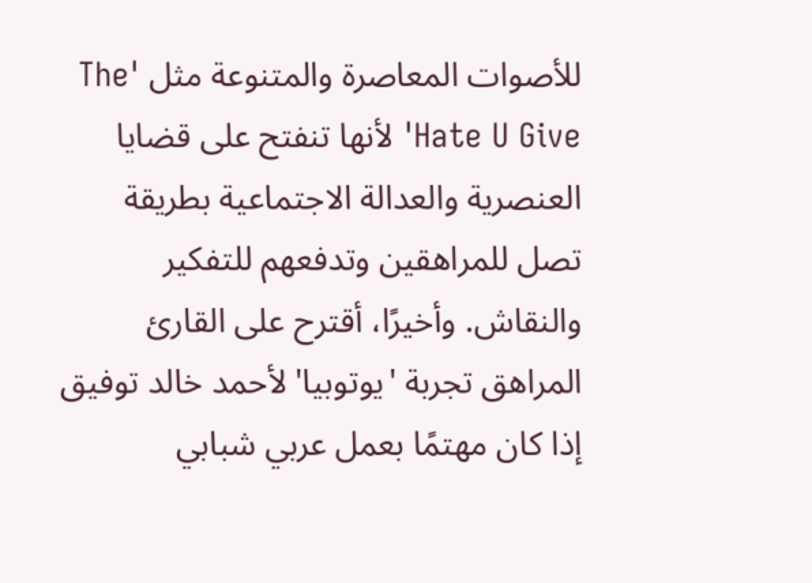للأصوات المعاصرة والمتنوعة مثل 'The Hate U Give' لأنها تنفتح على قضايا العنصرية والعدالة الاجتماعية بطريقة تصل للمراهقين وتدفعهم للتفكير والنقاش. وأخيرًا، أقترح على القارئ المراهق تجربة 'يوتوبيا' لأحمد خالد توفيق إذا كان مهتمًا بعمل عربي شبابي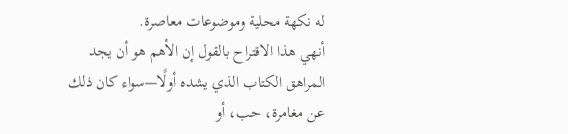له نكهة محلية وموضوعات معاصرة.
أنهي هذا الاقتراح بالقول إن الأهم هو أن يجد المراهق الكتاب الذي يشده أولًا—سواء كان ذلك عن مغامرة، حب، أو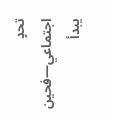تحدٍ اجتماعي—فحين يبدأ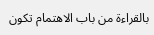بالقراءة من باب الاهتمام تكون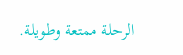الرحلة ممتعة وطويلة.